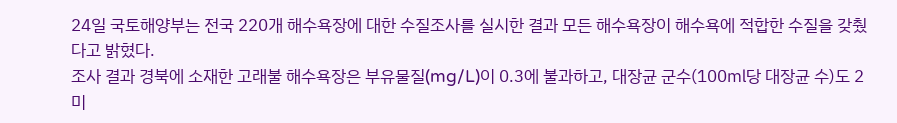24일 국토해양부는 전국 220개 해수욕장에 대한 수질조사를 실시한 결과 모든 해수욕장이 해수욕에 적합한 수질을 갖췄다고 밝혔다.
조사 결과 경북에 소재한 고래불 해수욕장은 부유물질(mg/L)이 0.3에 불과하고, 대장균 군수(100㎖당 대장균 수)도 2미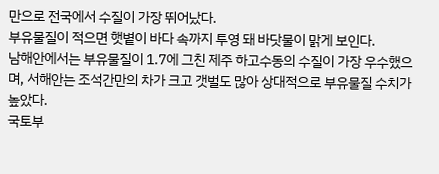만으로 전국에서 수질이 가장 뛰어났다.
부유물질이 적으면 햇볕이 바다 속까지 투영 돼 바닷물이 맑게 보인다.
남해안에서는 부유물질이 1.7에 그친 제주 하고수동의 수질이 가장 우수했으며, 서해안는 조석간만의 차가 크고 갯벌도 많아 상대적으로 부유물질 수치가 높았다.
국토부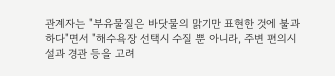관계자는 "부유물질은 바닷물의 맑기만 표현한 것에 불과하다"면서 "해수욕장 선택시 수질 뿐 아니라, 주변 편의시설과 경관 등을 고려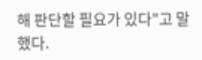해 판단할 필요가 있다"고 말했다.